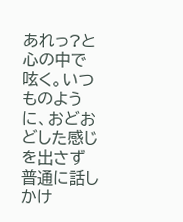あれっ?と心の中で呟く。いつものように、おどおどした感じを出さず普通に話しかけ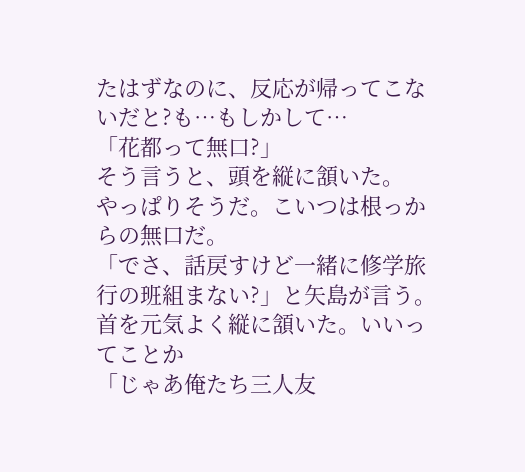たはずなのに、反応が帰ってこないだと?も…もしかして…
「花都って無口?」
そう言うと、頭を縦に頷いた。
やっぱりそうだ。こいつは根っからの無口だ。
「でさ、話戻すけど一緒に修学旅行の班組まない?」と矢島が言う。
首を元気よく縦に頷いた。いいってことか
「じゃあ俺たち三人友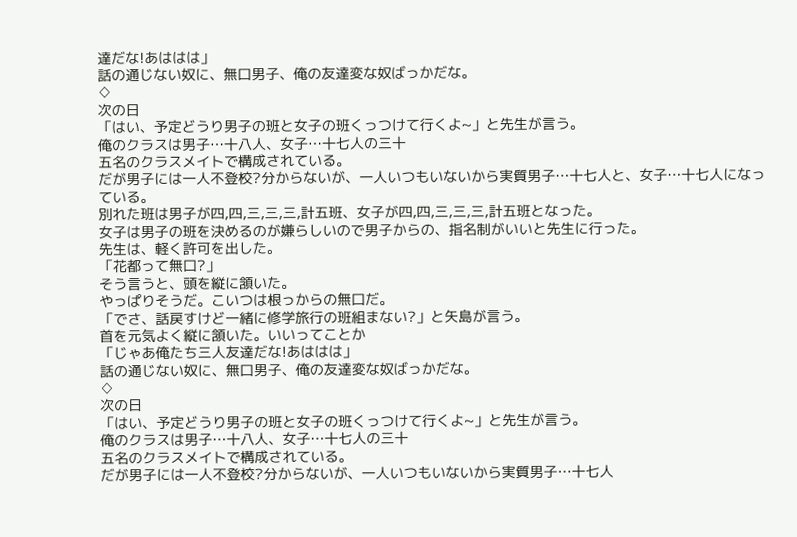達だな!あははは」
話の通じない奴に、無口男子、俺の友達変な奴ばっかだな。
♢
次の日
「はい、予定どうり男子の班と女子の班くっつけて行くよ~」と先生が言う。
俺のクラスは男子…十八人、女子…十七人の三十
五名のクラスメイトで構成されている。
だが男子には一人不登校?分からないが、一人いつもいないから実質男子…十七人と、女子…十七人になっている。
別れた班は男子が四,四,三,三,三,計五班、女子が四,四,三,三,三,計五班となった。
女子は男子の班を決めるのが嫌らしいので男子からの、指名制がいいと先生に行った。
先生は、軽く許可を出した。
「花都って無口?」
そう言うと、頭を縦に頷いた。
やっぱりそうだ。こいつは根っからの無口だ。
「でさ、話戻すけど一緒に修学旅行の班組まない?」と矢島が言う。
首を元気よく縦に頷いた。いいってことか
「じゃあ俺たち三人友達だな!あははは」
話の通じない奴に、無口男子、俺の友達変な奴ばっかだな。
♢
次の日
「はい、予定どうり男子の班と女子の班くっつけて行くよ~」と先生が言う。
俺のクラスは男子…十八人、女子…十七人の三十
五名のクラスメイトで構成されている。
だが男子には一人不登校?分からないが、一人いつもいないから実質男子…十七人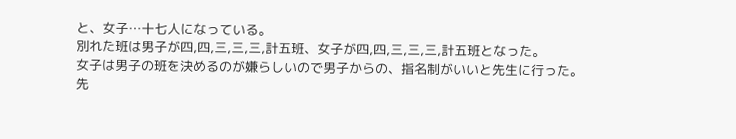と、女子…十七人になっている。
別れた班は男子が四,四,三,三,三,計五班、女子が四,四,三,三,三,計五班となった。
女子は男子の班を決めるのが嫌らしいので男子からの、指名制がいいと先生に行った。
先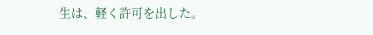生は、軽く許可を出した。